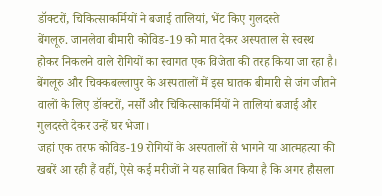डॉक्टरों, चिकित्साकर्मियों ने बजाई तालियां, भेंट किए गुलदस्ते
बेंगलूरु. जानलेवा बीमारी कोविड-19 को मात देकर अस्पताल से स्वस्थ होकर निकलने वाले रोगियों का स्वागत एक विजेता की तरह किया जा रहा है। बेंगलूरु और चिक्कबल्लापुर के अस्पतालों में इस घातक बीमारी से जंग जीतने वालों के लिए डॉक्टरों, नर्सों और चिकित्साकर्मियों ने तालियां बजाई और गुलदस्ते देकर उन्हें घर भेजा।
जहां एक तरफ कोविड-19 रोगियों के अस्पतालों से भागने या आत्महत्या की खबरें आ रही हैं वहीं, ऐसे कई मरीजों ने यह साबित किया है कि अगर हौसला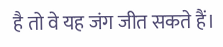है तो वे यह जंग जीत सकते हैं।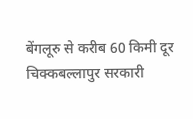बेंगलूरु से करीब 60 किमी दूर चिक्कबल्लापुर सरकारी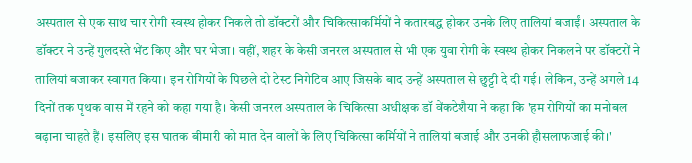अस्पताल से एक साथ चार रोगी स्वस्थ होकर निकले तो डॉक्टरों और चिकित्साकर्मियों ने कतारबद्ध होकर उनके लिए तालियां बजाईं। अस्पताल के डॉक्टर ने उन्हें गुलदस्ते भेंट किए और घर भेजा। वहीं, शहर के केसी जनरल अस्पताल से भी एक युवा रोगी के स्वस्थ होकर निकलने पर डॉक्टरों ने तालियां बजाकर स्वागत किया। इन रोगियों के पिछले दो टेस्ट निगेटिव आए जिसके बाद उन्हें अस्पताल से छुट्टी दे दी गई। लेकिन, उन्हें अगले 14 दिनों तक पृथक वास में रहने को कहा गया है। केसी जनरल अस्पताल के चिकित्सा अधीक्षक डॉ वेंकटेशैया ने कहा कि 'हम रोगियों का मनोबल बढ़ाना चाहते हैं। इसलिए इस घातक बीमारी को मात देन वालों के लिए चिकित्सा कर्मियों ने तालियां बजाई और उनकी हौसलाफजाई की।'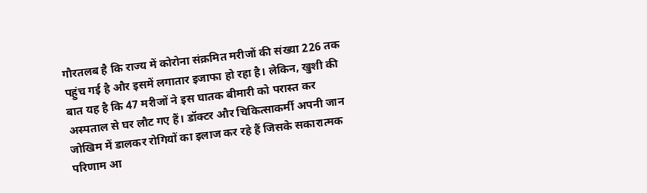गौरतलब है कि राज्य में कोरोना संक्रमित मरीजों की संख्या 226 तक पहुंच गई है और इसमें लगातार इजाफा हो रहा है। लेकिन, खुशी की बात यह है कि 47 मरीजों ने इस घातक बीमारी को परास्त कर अस्पताल से घर लौट गए हैं। डॉक्टर और चिकित्साकर्मी अपनी जान जोखिम में डालकर रोगियों का इलाज कर रहे हैं जिसके सकारात्मक परिणाम आ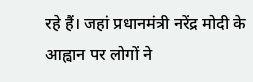रहे हैं। जहां प्रधानमंत्री नरेंद्र मोदी के आह्वान पर लोगों ने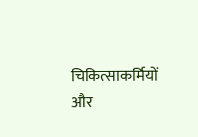चिकित्साकर्मियों और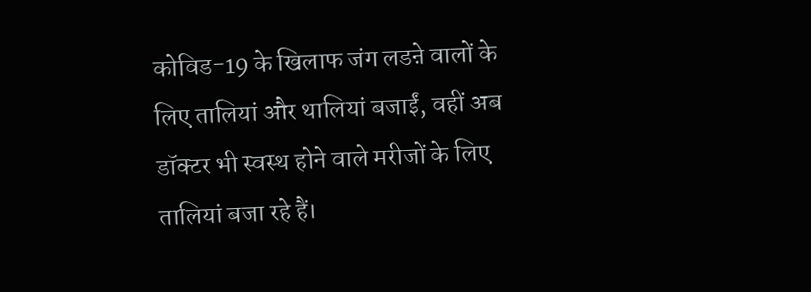कोविड-19 के खिलाफ जंग लडऩे वालों के लिए तालियां और थालियां बजाईं, वहीं अब डॉक्टर भी स्वस्थ होने वाले मरीजों के लिए तालियां बजा रहे हैं।